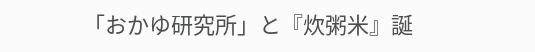「おかゆ研究所」と『炊粥米』誕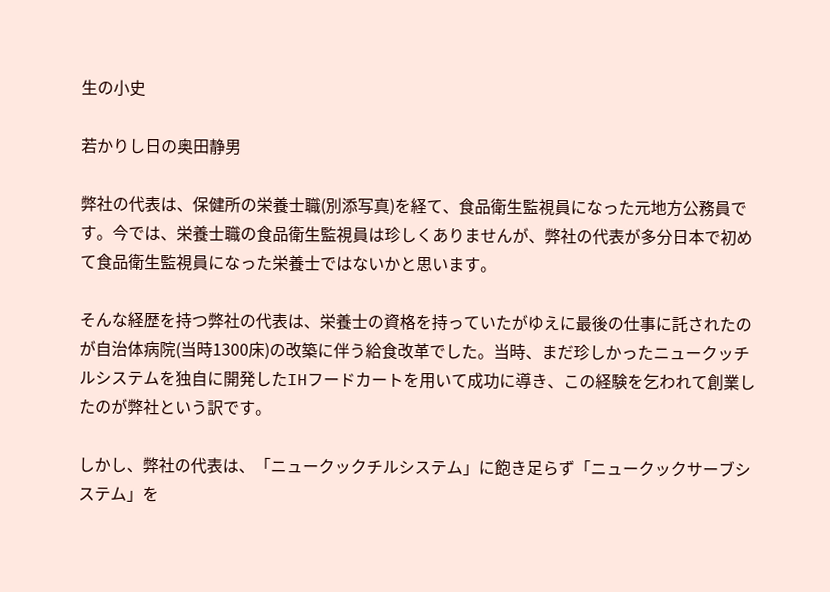生の小史

若かりし日の奥田静男

弊社の代表は、保健所の栄養士職(別添写真)を経て、食品衛生監視員になった元地方公務員です。今では、栄養士職の食品衛生監視員は珍しくありませんが、弊社の代表が多分日本で初めて食品衛生監視員になった栄養士ではないかと思います。

そんな経歴を持つ弊社の代表は、栄養士の資格を持っていたがゆえに最後の仕事に託されたのが自治体病院(当時1300床)の改築に伴う給食改革でした。当時、まだ珍しかったニュークッチルシステムを独自に開発したIHフードカートを用いて成功に導き、この経験を乞われて創業したのが弊社という訳です。

しかし、弊社の代表は、「ニュークックチルシステム」に飽き足らず「ニュークックサーブシステム」を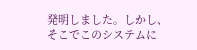発明しました。しかし、そこでこのシステムに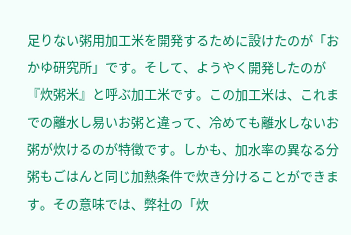足りない粥用加工米を開発するために設けたのが「おかゆ研究所」です。そして、ようやく開発したのが『炊粥米』と呼ぶ加工米です。この加工米は、これまでの離水し易いお粥と違って、冷めても離水しないお粥が炊けるのが特徴です。しかも、加水率の異なる分粥もごはんと同じ加熱条件で炊き分けることができます。その意味では、弊社の「炊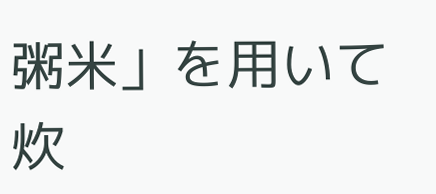粥米」を用いて炊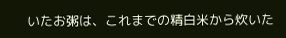いたお粥は、これまでの精白米から炊いた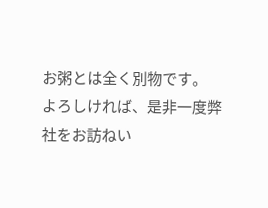お粥とは全く別物です。
よろしければ、是非一度弊社をお訪ねい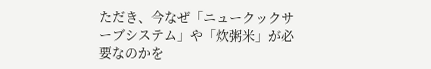ただき、今なぜ「ニュークックサーブシステム」や「炊粥米」が必要なのかを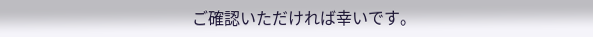ご確認いただければ幸いです。